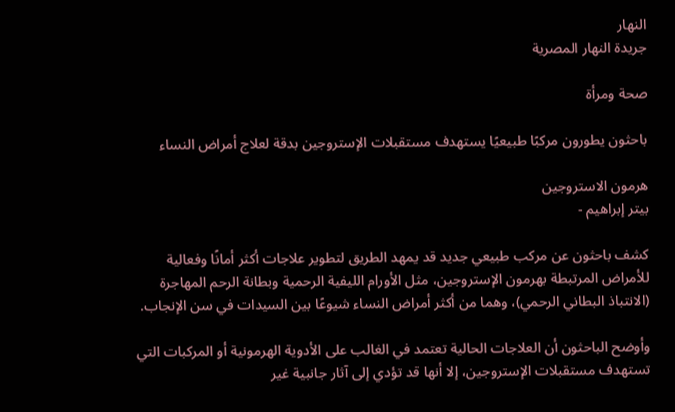النهار
جريدة النهار المصرية

صحة ومرأة

باحثون يطورون مركبًا طبيعيًا يستهدف مستقبلات الإستروجين بدقة لعلاج أمراض النساء

هرمون الاستروجين
بيتر إبراهيم -

كشف باحثون عن مركب طبيعي جديد قد يمهد الطريق لتطوير علاجات أكثر أمانًا وفعالية للأمراض المرتبطة بهرمون الإستروجين، مثل الأورام الليفية الرحمية وبطانة الرحم المهاجرة (الانتباذ البطاني الرحمي)، وهما من أكثر أمراض النساء شيوعًا بين السيدات في سن الإنجاب.

وأوضح الباحثون أن العلاجات الحالية تعتمد في الغالب على الأدوية الهرمونية أو المركبات التي تستهدف مستقبلات الإستروجين، إلا أنها قد تؤدي إلى آثار جانبية غير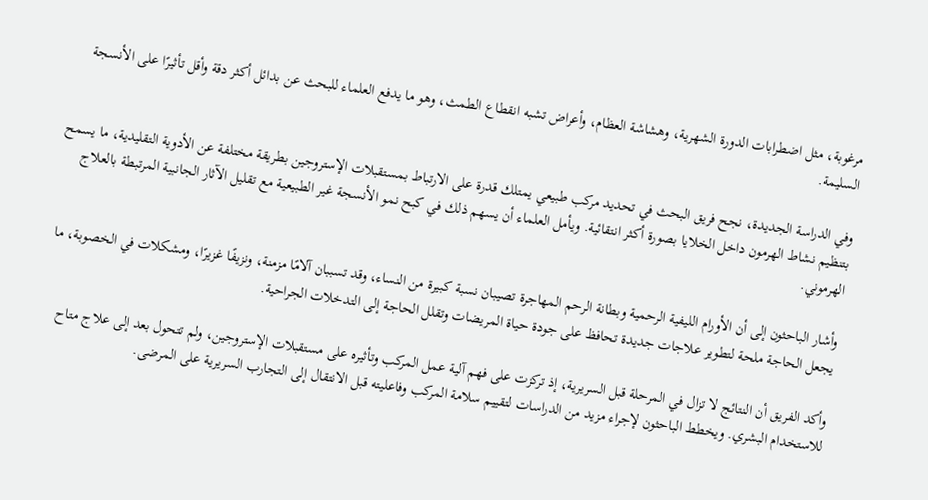مرغوبة، مثل اضطرابات الدورة الشهرية، وهشاشة العظام، وأعراض تشبه انقطاع الطمث، وهو ما يدفع العلماء للبحث عن بدائل أكثر دقة وأقل تأثيرًا على الأنسجة السليمة.

وفي الدراسة الجديدة، نجح فريق البحث في تحديد مركب طبيعي يمتلك قدرة على الارتباط بمستقبلات الإستروجين بطريقة مختلفة عن الأدوية التقليدية، ما يسمح بتنظيم نشاط الهرمون داخل الخلايا بصورة أكثر انتقائية. ويأمل العلماء أن يسهم ذلك في كبح نمو الأنسجة غير الطبيعية مع تقليل الآثار الجانبية المرتبطة بالعلاج الهرموني.

وأشار الباحثون إلى أن الأورام الليفية الرحمية وبطانة الرحم المهاجرة تصيبان نسبة كبيرة من النساء، وقد تسببان آلامًا مزمنة، ونزيفًا غزيرًا، ومشكلات في الخصوبة، ما يجعل الحاجة ملحة لتطوير علاجات جديدة تحافظ على جودة حياة المريضات وتقلل الحاجة إلى التدخلات الجراحية.

وأكد الفريق أن النتائج لا تزال في المرحلة قبل السريرية، إذ تركزت على فهم آلية عمل المركب وتأثيره على مستقبلات الإستروجين، ولم تتحول بعد إلى علاج متاح للاستخدام البشري. ويخطط الباحثون لإجراء مزيد من الدراسات لتقييم سلامة المركب وفاعليته قبل الانتقال إلى التجارب السريرية على المرضى.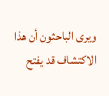ويرى الباحثون أن هذا الاكتشاف قد يفتح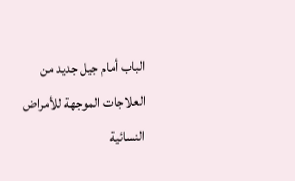الباب أمام جيل جديد من العلاجات الموجهة للأمراض النسائية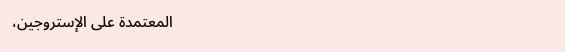المعتمدة على الإستروجين،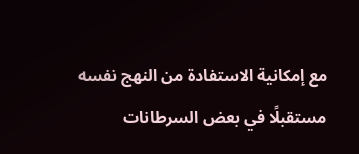مع إمكانية الاستفادة من النهج نفسه مستقبلًا في بعض السرطانات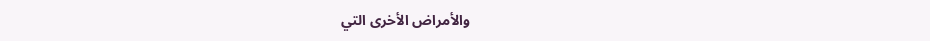والأمراض الأخرى التي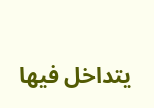يتداخل فيها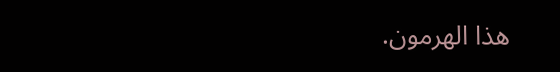هذا الهرمون.